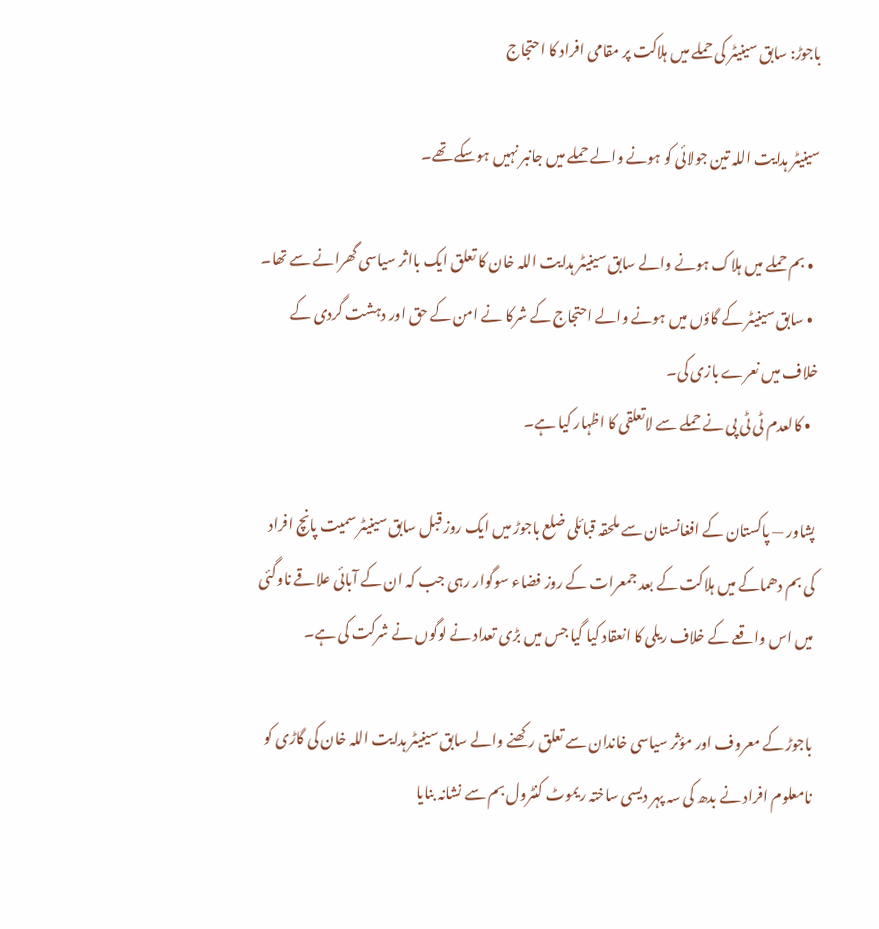باجوڑ: سابق سینیٹر کی حملے میں ہلاکت پر مقامی افراد کا احتجاج

سینیٹر ہدایت اللہ تین جولائی کو ہونے والے حملے میں جانبر نہیں ہوسکے تھے۔

  • بم حملے میں ہلاک ہونے والے سابق سینیٹر ہدایت اللہ خان کا تعلق ایک بااثر سیاسی گھرانے سے تھا۔
  • سابق سینیٹر کے گاؤں میں ہونے والے احتجاج کے شرکا نے امن کے حق اور دہشت گردی کے خلاف میں نعرے بازی کی۔
  • کالعدم ٹی ٹی پی نے حملے سے لاتعلقی کا اظہار کیا ہے۔

پشاور — پاکستان کے افغانستان سے ملحقہ قبائلی ضلع باجوڑ میں ایک روز قبل سابق سینیٹر سمیت پانچ افراد کی بم دھماکے میں ہلاکت کے بعد جمعرات کے روز فضاء سوگوار رہی جب کہ ان کے آبائی علاقے ناوگئی میں اس واقعے کے خلاف ریلی کا انعقاد کیا گیا جس میں بڑی تعداد نے لوگوں نے شرکت کی ہے۔

باجوڑ کے معروف اور مؤثر سیاسی خاندان سے تعلق رکھنے والے سابق سینیٹر ہدایت اللہ خان کی گاڑی کو نامعلوم افراد نے بدھ کی سہ پہر دیسی ساختہ ریموٹ کنٹرول بم سے نشانہ بنایا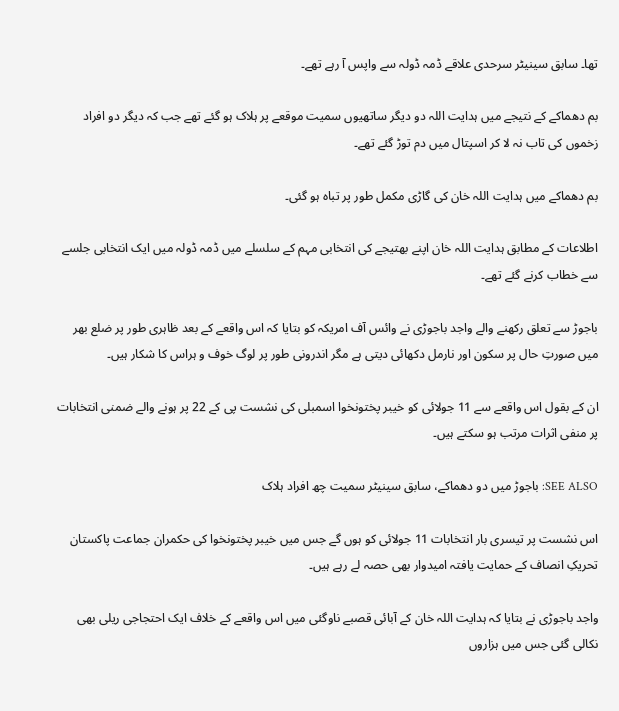تھا۔ سابق سینیٹر سرحدی علاقے ڈمہ ڈولہ سے واپس آ رہے تھے۔

بم دھماکے کے نتیجے میں ہدایت اللہ دو دیگر ساتھیوں سمیت موقعے پر ہلاک ہو گئے تھے جب کہ دیگر دو افراد زخموں کی تاب نہ لا کر اسپتال میں دم توڑ گئے تھے۔

بم دھماکے میں ہدایت اللہ خان کی گاڑی مکمل طور پر تباہ ہو گئی۔

اطلاعات کے مطابق ہدایت اللہ خان اپنے بھتیجے کی انتخابی مہم کے سلسلے میں ڈمہ ڈولہ میں ایک انتخابی جلسے سے خطاب کرنے گئے تھے۔

باجوڑ سے تعلق رکھنے والے واجد باجوڑی نے وائس آف امریکہ کو بتایا کہ اس واقعے کے بعد ظاہری طور پر ضلع بھر میں صورتِ حال پر سکون اور نارمل دکھائی دیتی ہے مگر اندرونی طور پر لوگ خوف و ہراس کا شکار ہیں۔

ان کے بقول اس واقعے سے 11 جولائی کو خیبر پختونخوا اسمبلی کی نشست پی کے 22 پر ہونے والے ضمنی انتخابات پر منفی اثرات مرتب ہو سکتے ہیں۔

SEE ALSO: باجوڑ میں دو دھماکے، سابق سینیٹر سمیت چھ افراد ہلاک

اس نشست پر تیسری بار انتخابات 11 جولائی کو ہوں گے جس میں خیبر پختونخوا کی حکمران جماعت پاکستان تحریکِ انصاف کے حمایت یافتہ امیدوار بھی حصہ لے رہے ہیں۔

واجد باجوڑی نے بتایا کہ ہدایت اللہ خان کے آبائی قصبے ناوگئی میں اس واقعے کے خلاف ایک احتجاجی ریلی بھی نکالی گئی جس میں ہزاروں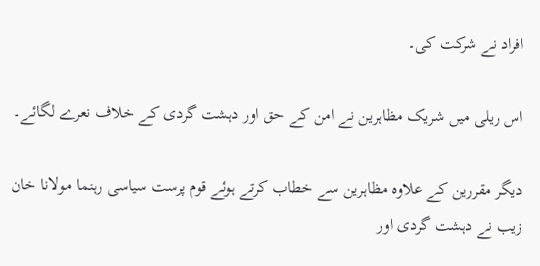افراد نے شرکت کی۔

اس ریلی میں شریک مظاہرین نے امن کے حق اور دہشت گردی کے خلاف نعرے لگائے۔

دیگر مقررین کے علاوہ مظاہرین سے خطاب کرتے ہوئے قوم پرست سیاسی رہنما مولانا خان زیب نے دہشت گردی اور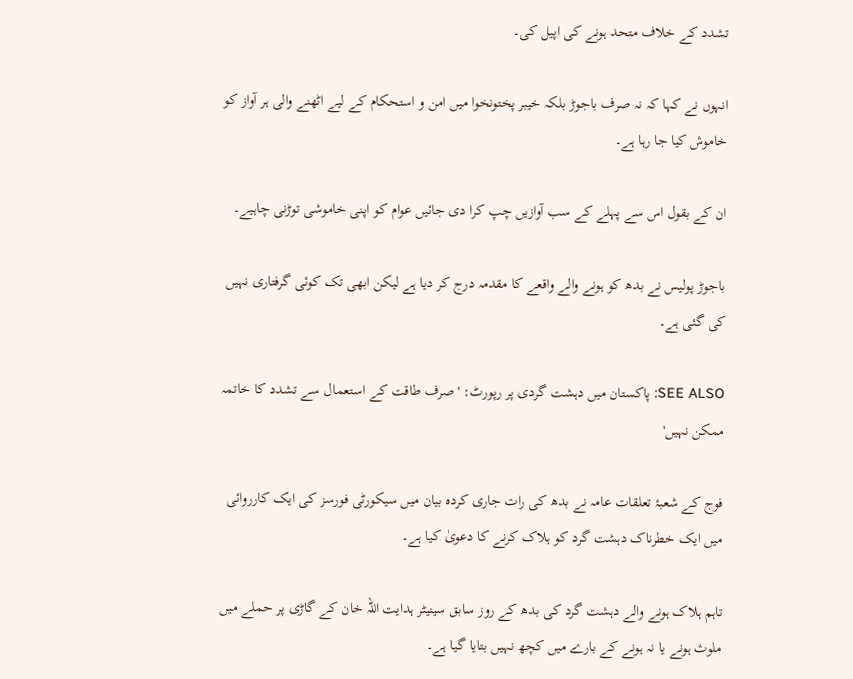تشدد کے خلاف متحد ہونے کی اپیل کی۔

انہوں نے کہا کہ نہ صرف باجوڑ بلکہ خیبر پختونخوا میں امن و استحکام کے لیے اٹھنے والی ہر آواز کو خاموش کیا جا رہا ہے۔

ان کے بقول اس سے پہلے کے سب آوازیں چپ کرا دی جائیں عوام کو اپنی خاموشی توڑنی چاہیے۔

باجوڑ پولیس نے بدھ کو ہونے والے واقعے کا مقدمہ درج کر دیا ہے لیکن ابھی تک کوئی گرفتاری نہیں کی گئی ہے۔

SEE ALSO: پاکستان میں دہشت گردی پر رپورٹ: 'صرف طاقت کے استعمال سے تشدد کا خاتمہ ممکن نہیں'

فوج کے شعبۂ تعلقات عامہ نے بدھ کی رات جاری کردہ بیان میں سیکورٹی فورسز کی ایک کارروائی میں ایک خطرناک دہشت گرد کو ہلاک کرنے کا دعویٰ کیا ہے۔

تاہم ہلاک ہونے والے دہشت گرد کی بدھ کے روز سابق سینیٹر ہدایت اللہ خان کے گاڑی پر حملے میں ملوث ہونے یا نہ ہونے کے بارے میں کچھ نہیں بتایا گیا ہے۔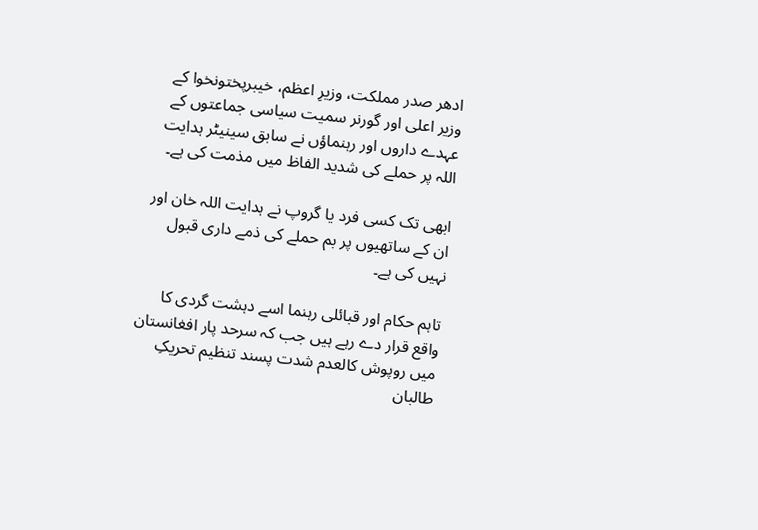ادھر صدر مملکت، وزیرِ اعظم، خیبرپختونخوا کے وزیر اعلی اور گورنر سمیت سیاسی جماعتوں کے عہدے داروں اور رہنماؤں نے سابق سینیٹر ہدایت اللہ پر حملے کی شدید الفاظ میں مذمت کی ہے۔

ابھی تک کسی فرد یا گروپ نے ہدایت اللہ خان اور ان کے ساتھیوں پر بم حملے کی ذمے داری قبول نہیں کی ہے۔

تاہم حکام اور قبائلی رہنما اسے دہشت گردی کا واقع قرار دے رہے ہیں جب کہ سرحد پار افغانستان میں روپوش کالعدم شدت پسند تنظیم تحریکِ طالبان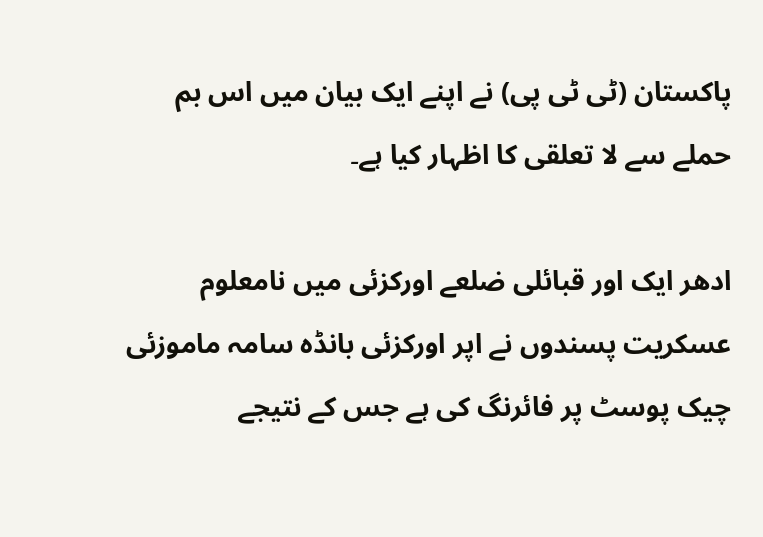پاکستان (ٹی ٹی پی) نے اپنے ایک بیان میں اس بم حملے سے لا تعلقی کا اظہار کیا ہے۔

ادھر ایک اور قبائلی ضلعے اورکزئی میں نامعلوم عسکریت پسندوں نے اپر اورکزئی بانڈہ سامہ ماموزئی چیک پوسٹ پر فائرنگ کی ہے جس کے نتیجے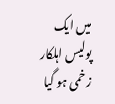میں ایک پولیس اہلکار زخمی ہو گیا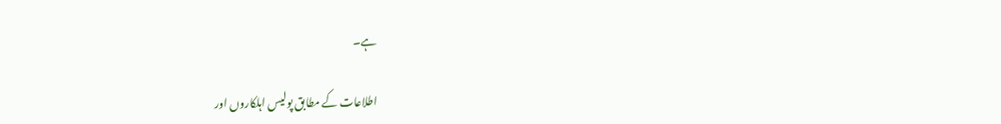ہے۔

اطلاعات کے مطابق پولیس اہلکاروں اور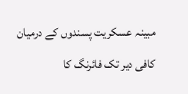مبینہ عسکریت پسندوں کے درمیان کافی دیر تک فائرنگ کا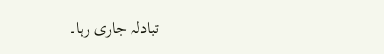تبادلہ جاری رہا۔